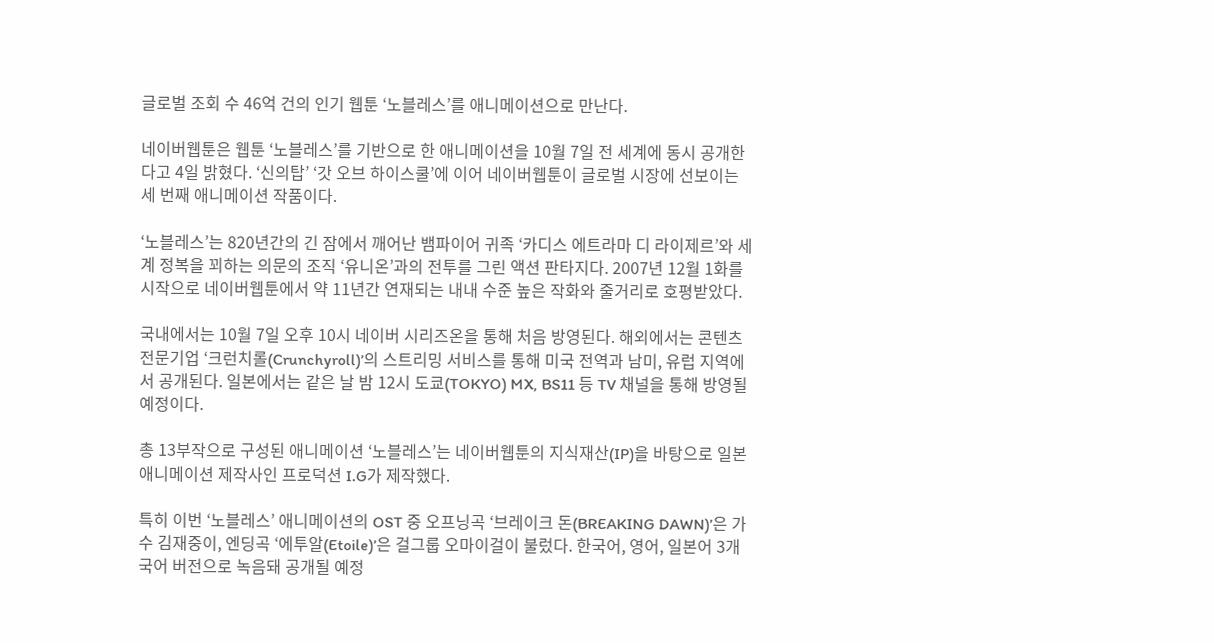글로벌 조회 수 46억 건의 인기 웹툰 ‘노블레스’를 애니메이션으로 만난다.

네이버웹툰은 웹툰 ‘노블레스’를 기반으로 한 애니메이션을 10월 7일 전 세계에 동시 공개한다고 4일 밝혔다. ‘신의탑’ ‘갓 오브 하이스쿨’에 이어 네이버웹툰이 글로벌 시장에 선보이는 세 번째 애니메이션 작품이다.

‘노블레스’는 820년간의 긴 잠에서 깨어난 뱀파이어 귀족 ‘카디스 에트라마 디 라이제르’와 세계 정복을 꾀하는 의문의 조직 ‘유니온’과의 전투를 그린 액션 판타지다. 2007년 12월 1화를 시작으로 네이버웹툰에서 약 11년간 연재되는 내내 수준 높은 작화와 줄거리로 호평받았다.

국내에서는 10월 7일 오후 10시 네이버 시리즈온을 통해 처음 방영된다. 해외에서는 콘텐츠 전문기업 ‘크런치롤(Crunchyroll)’의 스트리밍 서비스를 통해 미국 전역과 남미, 유럽 지역에서 공개된다. 일본에서는 같은 날 밤 12시 도쿄(TOKYO) MX, BS11 등 TV 채널을 통해 방영될 예정이다.

총 13부작으로 구성된 애니메이션 ‘노블레스’는 네이버웹툰의 지식재산(IP)을 바탕으로 일본 애니메이션 제작사인 프로덕션 I.G가 제작했다.

특히 이번 ‘노블레스’ 애니메이션의 OST 중 오프닝곡 ‘브레이크 돈(BREAKING DAWN)’은 가수 김재중이, 엔딩곡 ‘에투알(Etoile)’은 걸그룹 오마이걸이 불렀다. 한국어, 영어, 일본어 3개 국어 버전으로 녹음돼 공개될 예정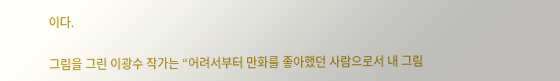이다.

그림을 그린 이광수 작가는 “어려서부터 만화를 좋아했던 사람으로서 내 그림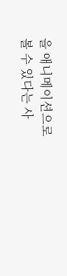을 애니메이션으로 볼 수 있다는 사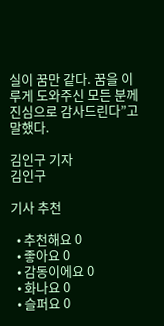실이 꿈만 같다. 꿈을 이루게 도와주신 모든 분께 진심으로 감사드린다”고 말했다.

김인구 기자
김인구

기사 추천

  • 추천해요 0
  • 좋아요 0
  • 감동이에요 0
  • 화나요 0
  • 슬퍼요 0